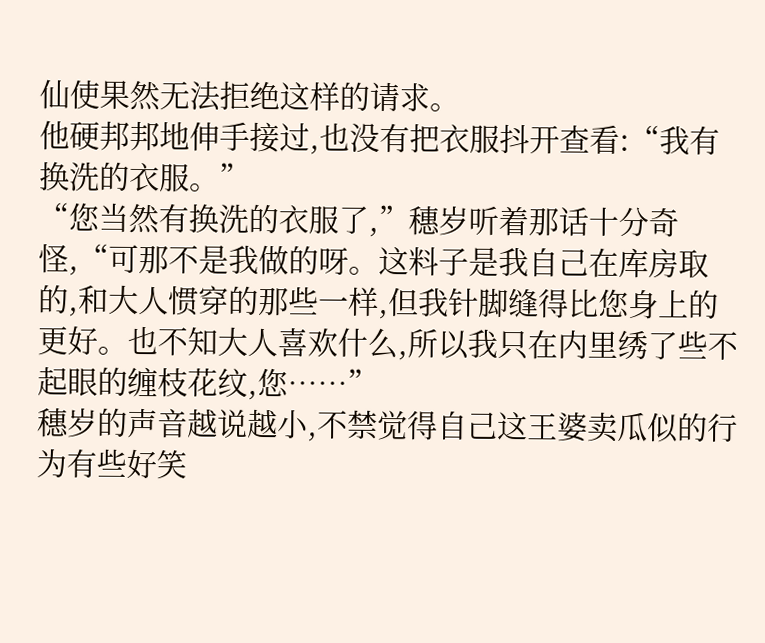仙使果然无法拒绝这样的请求。
他硬邦邦地伸手接过,也没有把衣服抖开查看:“我有换洗的衣服。”
“您当然有换洗的衣服了,”穗岁听着那话十分奇怪,“可那不是我做的呀。这料子是我自己在库房取的,和大人惯穿的那些一样,但我针脚缝得比您身上的更好。也不知大人喜欢什么,所以我只在内里绣了些不起眼的缠枝花纹,您……”
穗岁的声音越说越小,不禁觉得自己这王婆卖瓜似的行为有些好笑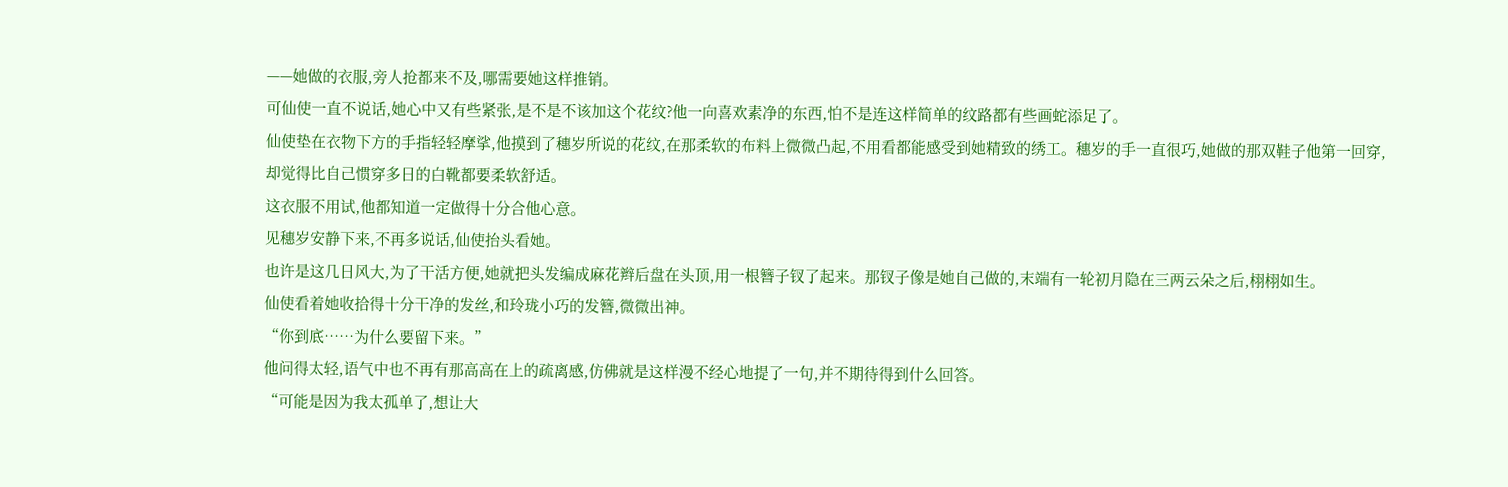——她做的衣服,旁人抢都来不及,哪需要她这样推销。
可仙使一直不说话,她心中又有些紧张,是不是不该加这个花纹?他一向喜欢素净的东西,怕不是连这样简单的纹路都有些画蛇添足了。
仙使垫在衣物下方的手指轻轻摩挲,他摸到了穗岁所说的花纹,在那柔软的布料上微微凸起,不用看都能感受到她精致的绣工。穗岁的手一直很巧,她做的那双鞋子他第一回穿,却觉得比自己惯穿多日的白靴都要柔软舒适。
这衣服不用试,他都知道一定做得十分合他心意。
见穗岁安静下来,不再多说话,仙使抬头看她。
也许是这几日风大,为了干活方便,她就把头发编成麻花辫后盘在头顶,用一根簪子钗了起来。那钗子像是她自己做的,末端有一轮初月隐在三两云朵之后,栩栩如生。
仙使看着她收拾得十分干净的发丝,和玲珑小巧的发簪,微微出神。
“你到底……为什么要留下来。”
他问得太轻,语气中也不再有那高高在上的疏离感,仿佛就是这样漫不经心地提了一句,并不期待得到什么回答。
“可能是因为我太孤单了,想让大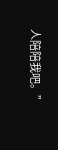人陪陪我吧。”